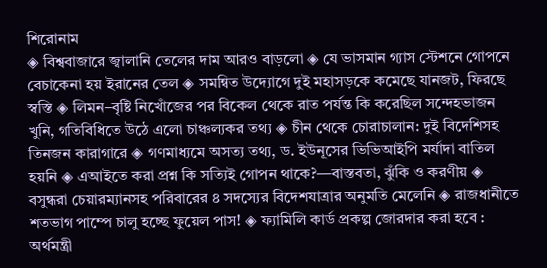শিরোনাম
◈ বিশ্ববাজারে জ্বালানি তেলের দাম আরও বাড়লো ◈ যে ভাসমান গ্যাস স্টেশনে গোপনে বেচাকেনা হয় ইরানের তেল ◈ সমন্বিত উদ্যোগে দুই মহাসড়কে কমেছে যানজট, ফিরছে স্বস্তি ◈ লিমন–বৃষ্টি নিখোঁজের পর বিকেল থেকে রাত পর্যন্ত কি করেছিল সন্দেহভাজন খুনি, গতিবিধিতে উঠে এলো চাঞ্চল্যকর তথ্য ◈ চীন থেকে চোরাচালান: দুই বিদেশিসহ তিনজন কারাগারে ◈ গণমাধ্যমে অসত্য তথ্য, ড. ইউনূসের ভিভিআইপি মর্যাদা বাতিল হয়নি ◈ এআইতে করা প্রশ্ন কি সত্যিই গোপন থাকে?—বাস্তবতা, ঝুঁকি ও করণীয় ◈ বসুন্ধরা চেয়ারম্যানসহ পরিবারের ৪ সদস্যের বিদেশযাত্রার অনুমতি মেলেনি ◈ রাজধানীতে শতভাগ পাম্পে চালু হচ্ছে ফুয়েল পাস! ◈ ফ্যামিলি কার্ড প্রকল্প জোরদার করা হবে : অর্থমন্ত্রী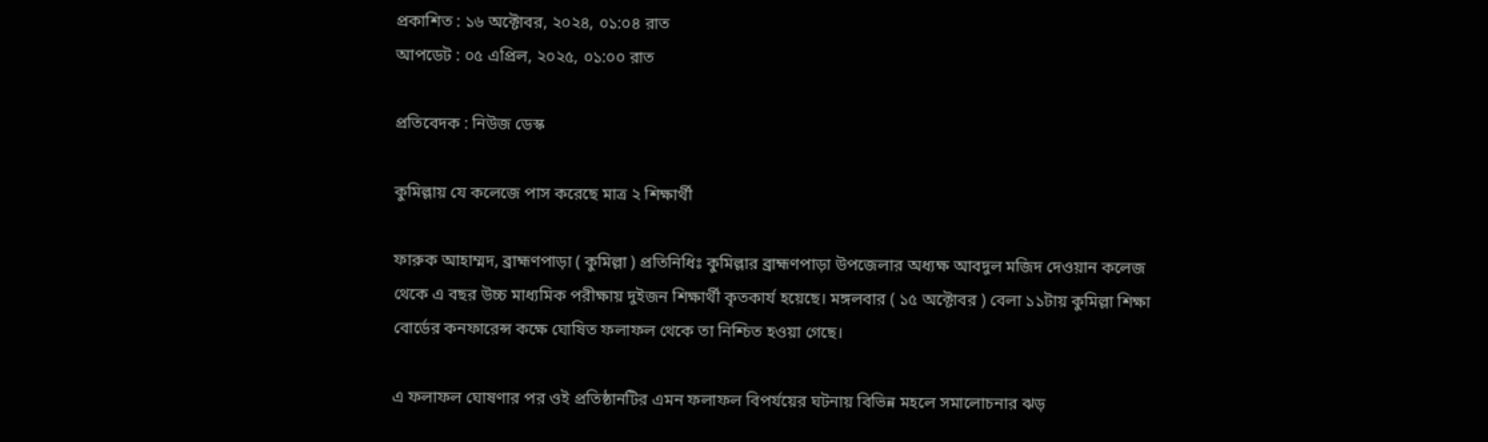প্রকাশিত : ১৬ অক্টোবর, ২০২৪, ০১:০৪ রাত
আপডেট : ০৫ এপ্রিল, ২০২৫, ০১:০০ রাত

প্রতিবেদক : নিউজ ডেস্ক

কুমিল্লায় যে কলেজে পাস করেছে মাত্র ২ শিক্ষার্থী

ফারুক আহাম্মদ, ব্রাহ্মণপাড়া ( কুমিল্লা ) প্রতিনিধিঃ কুমিল্লার ব্রাহ্মণপাড়া উপজেলার অধ্যক্ষ আবদুল মজিদ দেওয়ান কলেজ থেকে এ বছর উচ্চ মাধ্যমিক পরীক্ষায় দুইজন শিক্ষার্থী কৃতকার্য হয়েছে। মঙ্গলবার ( ১৫ অক্টোবর ) বেলা ১১টায় কুমিল্লা শিক্ষা বোর্ডের কনফারেন্স কক্ষে ঘোষিত ফলাফল থেকে তা নিশ্চিত হওয়া গেছে।

এ ফলাফল ঘোষণার পর ওই প্রতিষ্ঠানটির এমন ফলাফল বিপর্যয়ের ঘটনায় বিভিন্ন মহলে সমালোচনার ঝড়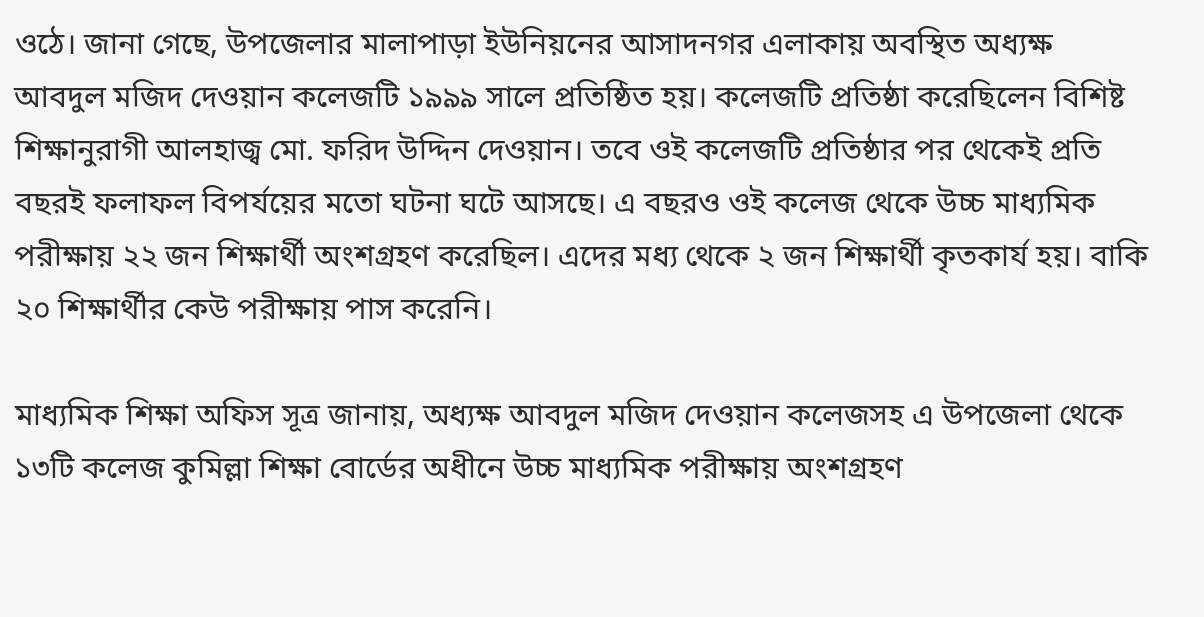ওঠে। জানা গেছে, উপজেলার মালাপাড়া ইউনিয়নের আসাদনগর এলাকায় অবস্থিত অধ্যক্ষ আবদুল মজিদ দেওয়ান কলেজটি ১৯৯৯ সালে প্রতিষ্ঠিত হয়। কলেজটি প্রতিষ্ঠা করেছিলেন বিশিষ্ট শিক্ষানুরাগী আলহাজ্ব মো. ফরিদ উদ্দিন দেওয়ান। তবে ওই কলেজটি প্রতিষ্ঠার পর থেকেই প্রতি বছরই ফলাফল বিপর্যয়ের মতো ঘটনা ঘটে আসছে। এ বছরও ওই কলেজ থেকে উচ্চ মাধ্যমিক পরীক্ষায় ২২ জন শিক্ষার্থী অংশগ্রহণ করেছিল। এদের মধ্য থেকে ২ জন শিক্ষার্থী কৃতকার্য হয়। বাকি ২০ শিক্ষার্থীর কেউ পরীক্ষায় পাস করেনি।

মাধ্যমিক শিক্ষা অফিস সূত্র জানায়, অধ্যক্ষ আবদুল মজিদ দেওয়ান কলেজসহ এ উপজেলা থেকে ১৩টি কলেজ কুমিল্লা শিক্ষা বোর্ডের অধীনে উচ্চ মাধ্যমিক পরীক্ষায় অংশগ্রহণ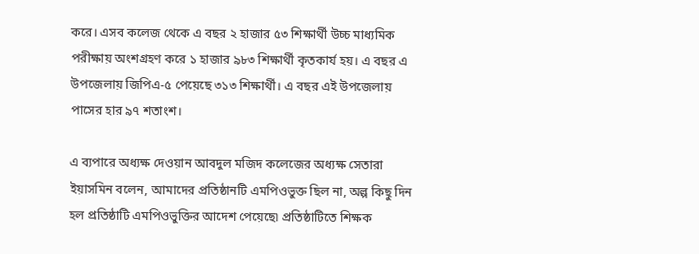করে। এসব কলেজ থেকে এ বছর ২ হাজার ৫৩ শিক্ষার্থী উচ্চ মাধ্যমিক পরীক্ষায় অংশগ্রহণ করে ১ হাজার ৯৮৩ শিক্ষার্থী কৃতকার্য হয়। এ বছর এ উপজেলায় জিপিএ-৫ পেয়েছে ৩১৩ শিক্ষার্থী। এ বছর এই উপজেলায় পাসের হার ৯৭ শতাংশ।

এ ব্যপারে অধ্যক্ষ দেওয়ান আবদুল মজিদ কলেজের অধ্যক্ষ সেতারা ইয়াসমিন বলেন, আমাদের প্রতিষ্ঠানটি এমপিওভুক্ত ছিল না, অল্প কিছু দিন হল প্রতিষ্ঠাটি এমপিওভুক্তির আদেশ পেয়েছে৷ প্রতিষ্ঠাটিতে শিক্ষক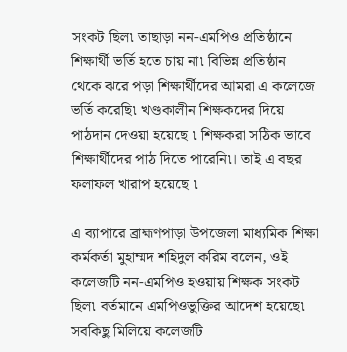সংকট ছিল৷ তাছাড়া নন-এমপিও প্রতিষ্ঠানে শিক্ষার্থী ভর্তি হতে চায় না৷ বিভিন্ন প্রতিষ্ঠান থেকে ঝরে পড়া শিক্ষার্থীদের আমরা এ কলেজে ভর্তি করেছি৷ খণ্ডকালীন শিক্ষকদের দিয়ে পাঠদান দেওয়া হয়েছে ৷ শিক্ষকরা সঠিক ভাবে শিক্ষার্থীদের পাঠ দিতে পারেনি৷। তাই এ বছর ফলাফল খারাপ হয়েছে ৷

এ ব্যাপারে ব্রাহ্মণপাড়া উপজেলা মাধ্যমিক শিক্ষা কর্মকর্তা মুহাম্মদ শহিদুল করিম বলেন, ওই কলেজটি নন-এমপিও হওয়ায় শিক্ষক সংকট ছিল৷ বর্তমানে এমপিওভুক্তির আদেশ হয়েছে৷ সবকিছু মিলিয়ে কলেজটি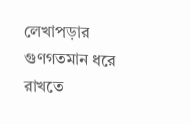লেখাপড়ার গুণগতমান ধরে রাখতে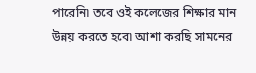পারেনি৷ তবে ওই কলেজের শিক্ষার মান উন্নয় করতে হবে৷ আশা করছি সামনের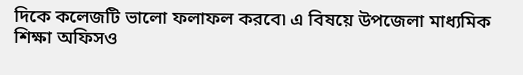দিকে কলেজটি ভালো ফলাফল করবে৷ এ বিষয়ে উপজেলা মাধ্যমিক শিক্ষা অফিসও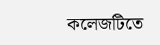কলেজটিতে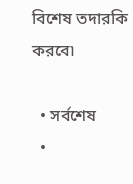বিশেষ তদারকি করবে৷

  • সর্বশেষ
  •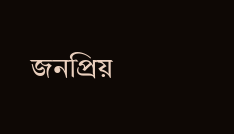জনপ্রিয়